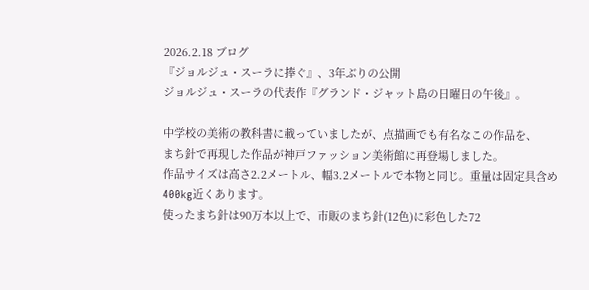2026.2.18 ブログ
『ジョルジュ・スーラに捧ぐ』、3年ぶりの公開
ジョルジュ・スーラの代表作『グランド・ジャット島の日曜日の午後』。

中学校の美術の教科書に載っていましたが、点描画でも有名なこの作品を、
まち針で再現した作品が神戸ファッション美術館に再登場しました。
作品サイズは高さ2.2メートル、幅3.2メートルで本物と同じ。重量は固定具含め400kg近くあります。
使ったまち針は90万本以上で、市販のまち針(12色)に彩色した72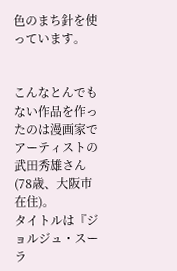色のまち針を使っています。


こんなとんでもない作品を作ったのは漫画家でアーティストの武田秀雄さん(78歳、大阪市在住)。
タイトルは『ジョルジュ・スーラ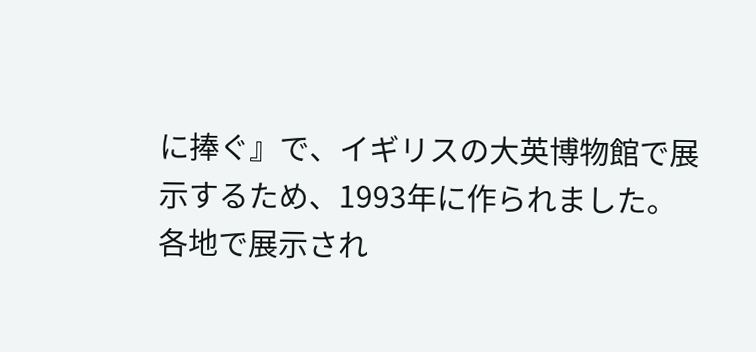に捧ぐ』で、イギリスの大英博物館で展示するため、1993年に作られました。
各地で展示され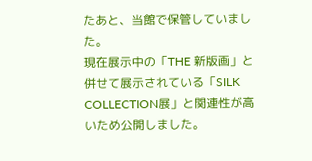たあと、当館で保管していました。
現在展示中の「THE 新版画」と併せて展示されている「SILK COLLECTION展」と関連性が高いため公開しました。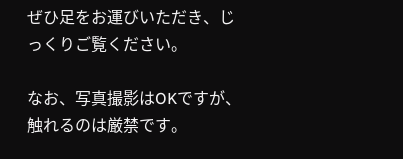ぜひ足をお運びいただき、じっくりご覧ください。

なお、写真撮影はOKですが、触れるのは厳禁です。